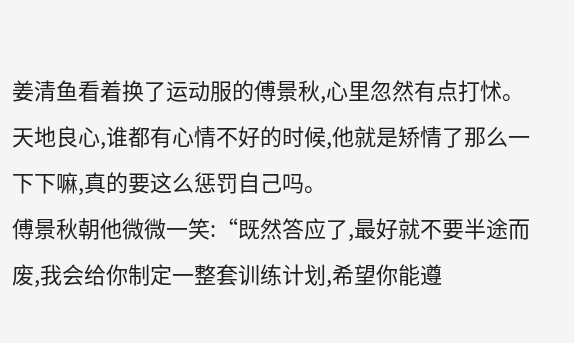姜清鱼看着换了运动服的傅景秋,心里忽然有点打怵。
天地良心,谁都有心情不好的时候,他就是矫情了那么一下下嘛,真的要这么惩罚自己吗。
傅景秋朝他微微一笑:“既然答应了,最好就不要半途而废,我会给你制定一整套训练计划,希望你能遵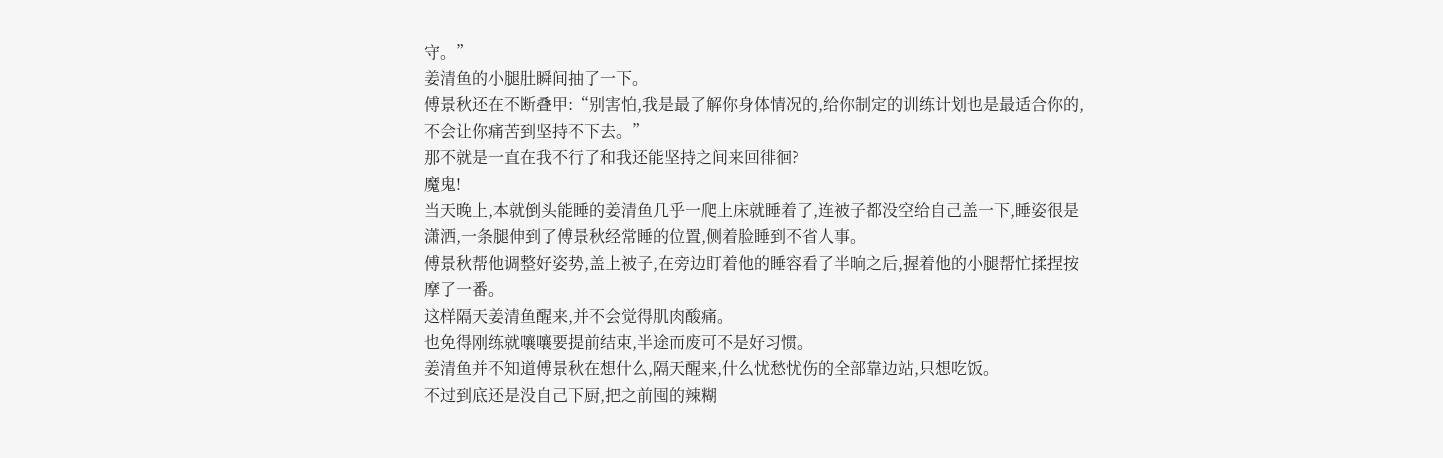守。”
姜清鱼的小腿肚瞬间抽了一下。
傅景秋还在不断叠甲:“别害怕,我是最了解你身体情况的,给你制定的训练计划也是最适合你的,不会让你痛苦到坚持不下去。”
那不就是一直在我不行了和我还能坚持之间来回徘徊?
魔鬼!
当天晚上,本就倒头能睡的姜清鱼几乎一爬上床就睡着了,连被子都没空给自己盖一下,睡姿很是潇洒,一条腿伸到了傅景秋经常睡的位置,侧着脸睡到不省人事。
傅景秋帮他调整好姿势,盖上被子,在旁边盯着他的睡容看了半晌之后,握着他的小腿帮忙揉捏按摩了一番。
这样隔天姜清鱼醒来,并不会觉得肌肉酸痛。
也免得刚练就嚷嚷要提前结束,半途而废可不是好习惯。
姜清鱼并不知道傅景秋在想什么,隔天醒来,什么忧愁忧伤的全部靠边站,只想吃饭。
不过到底还是没自己下厨,把之前囤的辣糊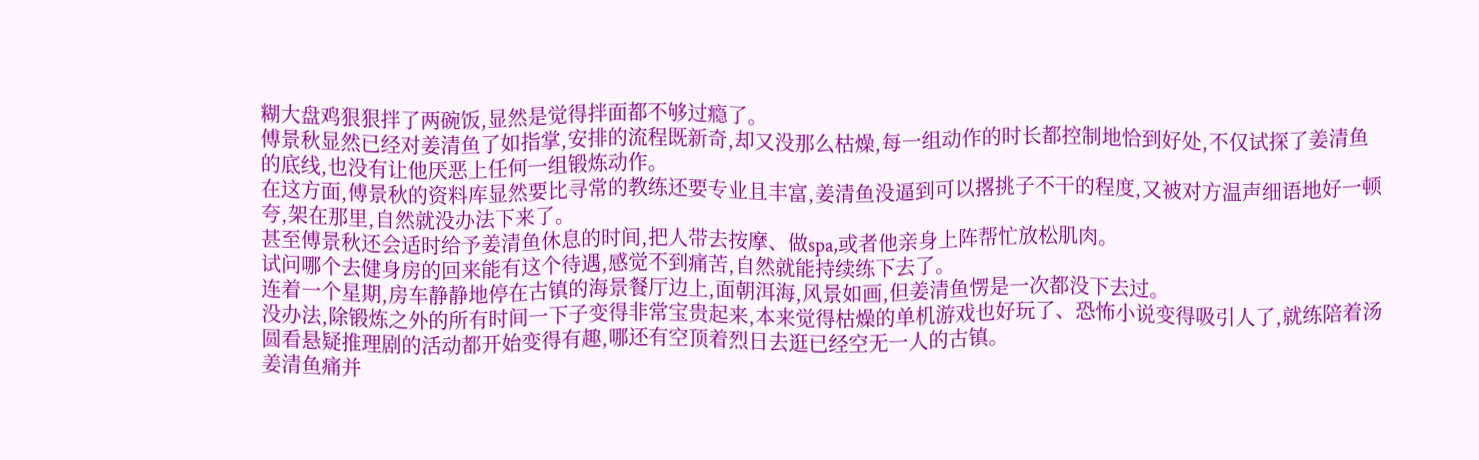糊大盘鸡狠狠拌了两碗饭,显然是觉得拌面都不够过瘾了。
傅景秋显然已经对姜清鱼了如指掌,安排的流程既新奇,却又没那么枯燥,每一组动作的时长都控制地恰到好处,不仅试探了姜清鱼的底线,也没有让他厌恶上任何一组锻炼动作。
在这方面,傅景秋的资料库显然要比寻常的教练还要专业且丰富,姜清鱼没逼到可以撂挑子不干的程度,又被对方温声细语地好一顿夸,架在那里,自然就没办法下来了。
甚至傅景秋还会适时给予姜清鱼休息的时间,把人带去按摩、做spa,或者他亲身上阵帮忙放松肌肉。
试问哪个去健身房的回来能有这个待遇,感觉不到痛苦,自然就能持续练下去了。
连着一个星期,房车静静地停在古镇的海景餐厅边上,面朝洱海,风景如画,但姜清鱼愣是一次都没下去过。
没办法,除锻炼之外的所有时间一下子变得非常宝贵起来,本来觉得枯燥的单机游戏也好玩了、恐怖小说变得吸引人了,就练陪着汤圆看悬疑推理剧的活动都开始变得有趣,哪还有空顶着烈日去逛已经空无一人的古镇。
姜清鱼痛并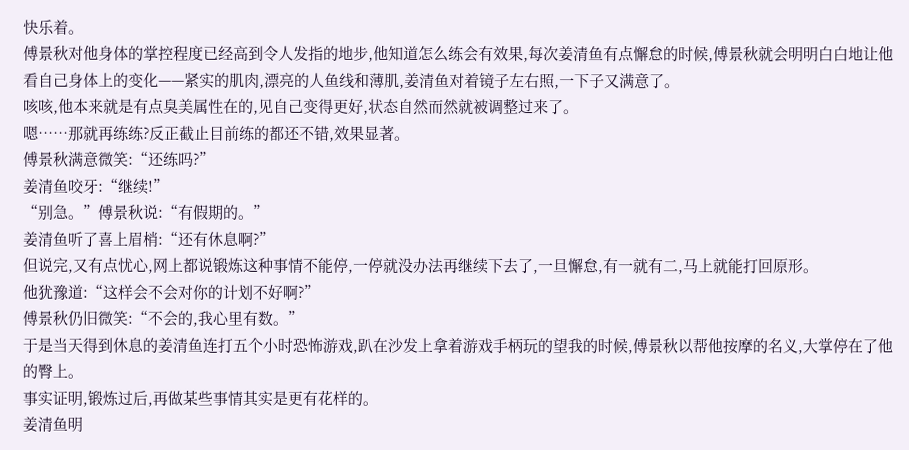快乐着。
傅景秋对他身体的掌控程度已经高到令人发指的地步,他知道怎么练会有效果,每次姜清鱼有点懈怠的时候,傅景秋就会明明白白地让他看自己身体上的变化——紧实的肌肉,漂亮的人鱼线和薄肌,姜清鱼对着镜子左右照,一下子又满意了。
咳咳,他本来就是有点臭美属性在的,见自己变得更好,状态自然而然就被调整过来了。
嗯……那就再练练?反正截止目前练的都还不错,效果显著。
傅景秋满意微笑:“还练吗?”
姜清鱼咬牙:“继续!”
“别急。”傅景秋说:“有假期的。”
姜清鱼听了喜上眉梢:“还有休息啊?”
但说完,又有点忧心,网上都说锻炼这种事情不能停,一停就没办法再继续下去了,一旦懈怠,有一就有二,马上就能打回原形。
他犹豫道:“这样会不会对你的计划不好啊?”
傅景秋仍旧微笑:“不会的,我心里有数。”
于是当天得到休息的姜清鱼连打五个小时恐怖游戏,趴在沙发上拿着游戏手柄玩的望我的时候,傅景秋以帮他按摩的名义,大掌停在了他的臀上。
事实证明,锻炼过后,再做某些事情其实是更有花样的。
姜清鱼明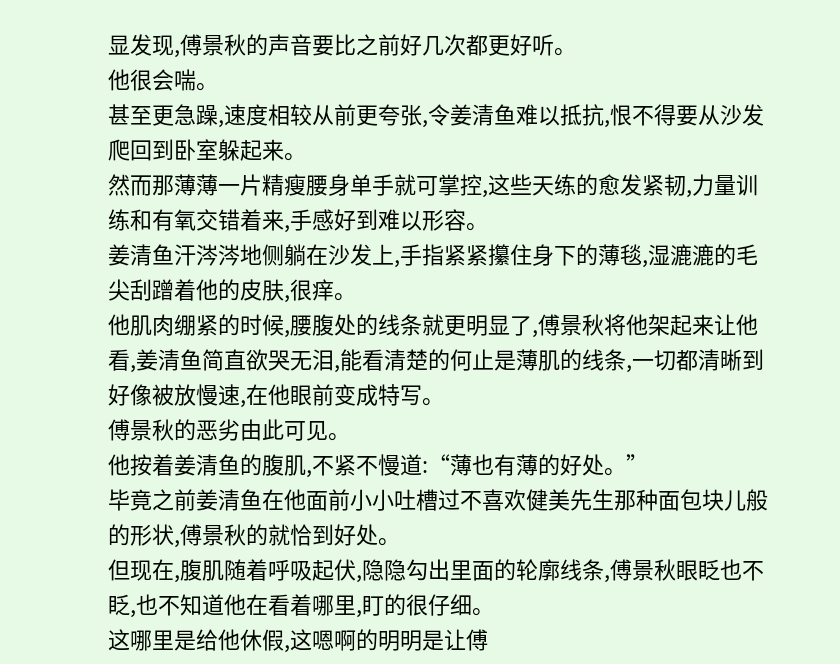显发现,傅景秋的声音要比之前好几次都更好听。
他很会喘。
甚至更急躁,速度相较从前更夸张,令姜清鱼难以抵抗,恨不得要从沙发爬回到卧室躲起来。
然而那薄薄一片精瘦腰身单手就可掌控,这些天练的愈发紧韧,力量训练和有氧交错着来,手感好到难以形容。
姜清鱼汗涔涔地侧躺在沙发上,手指紧紧攥住身下的薄毯,湿漉漉的毛尖刮蹭着他的皮肤,很痒。
他肌肉绷紧的时候,腰腹处的线条就更明显了,傅景秋将他架起来让他看,姜清鱼简直欲哭无泪,能看清楚的何止是薄肌的线条,一切都清晰到好像被放慢速,在他眼前变成特写。
傅景秋的恶劣由此可见。
他按着姜清鱼的腹肌,不紧不慢道:“薄也有薄的好处。”
毕竟之前姜清鱼在他面前小小吐槽过不喜欢健美先生那种面包块儿般的形状,傅景秋的就恰到好处。
但现在,腹肌随着呼吸起伏,隐隐勾出里面的轮廓线条,傅景秋眼眨也不眨,也不知道他在看着哪里,盯的很仔细。
这哪里是给他休假,这嗯啊的明明是让傅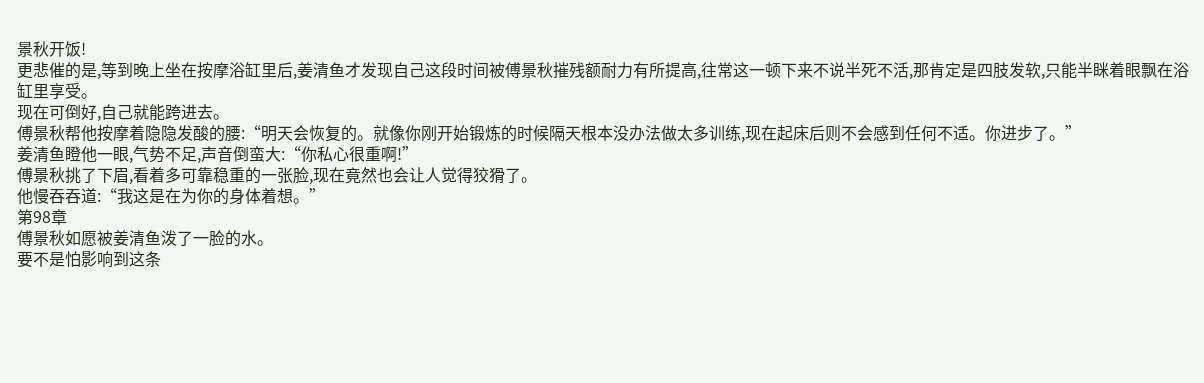景秋开饭!
更悲催的是,等到晚上坐在按摩浴缸里后,姜清鱼才发现自己这段时间被傅景秋摧残额耐力有所提高,往常这一顿下来不说半死不活,那肯定是四肢发软,只能半眯着眼飘在浴缸里享受。
现在可倒好,自己就能跨进去。
傅景秋帮他按摩着隐隐发酸的腰:“明天会恢复的。就像你刚开始锻炼的时候隔天根本没办法做太多训练,现在起床后则不会感到任何不适。你进步了。”
姜清鱼瞪他一眼,气势不足,声音倒蛮大:“你私心很重啊!”
傅景秋挑了下眉,看着多可靠稳重的一张脸,现在竟然也会让人觉得狡猾了。
他慢吞吞道:“我这是在为你的身体着想。”
第98章
傅景秋如愿被姜清鱼泼了一脸的水。
要不是怕影响到这条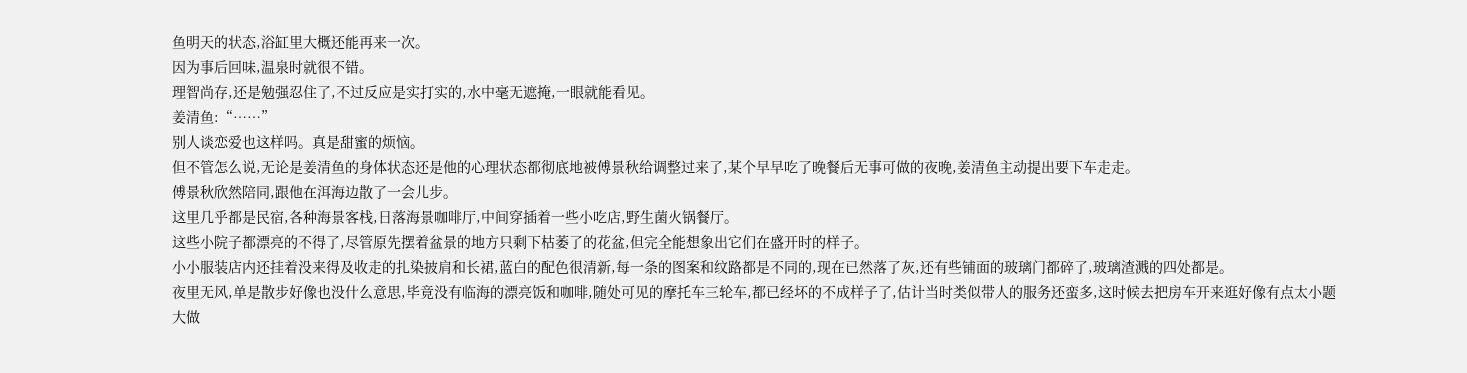鱼明天的状态,浴缸里大概还能再来一次。
因为事后回味,温泉时就很不错。
理智尚存,还是勉强忍住了,不过反应是实打实的,水中毫无遮掩,一眼就能看见。
姜清鱼:“……”
别人谈恋爱也这样吗。真是甜蜜的烦恼。
但不管怎么说,无论是姜清鱼的身体状态还是他的心理状态都彻底地被傅景秋给调整过来了,某个早早吃了晚餐后无事可做的夜晚,姜清鱼主动提出要下车走走。
傅景秋欣然陪同,跟他在洱海边散了一会儿步。
这里几乎都是民宿,各种海景客栈,日落海景咖啡厅,中间穿插着一些小吃店,野生菌火锅餐厅。
这些小院子都漂亮的不得了,尽管原先摆着盆景的地方只剩下枯萎了的花盆,但完全能想象出它们在盛开时的样子。
小小服装店内还挂着没来得及收走的扎染披肩和长裙,蓝白的配色很清新,每一条的图案和纹路都是不同的,现在已然落了灰,还有些铺面的玻璃门都碎了,玻璃渣溅的四处都是。
夜里无风,单是散步好像也没什么意思,毕竟没有临海的漂亮饭和咖啡,随处可见的摩托车三轮车,都已经坏的不成样子了,估计当时类似带人的服务还蛮多,这时候去把房车开来逛好像有点太小题大做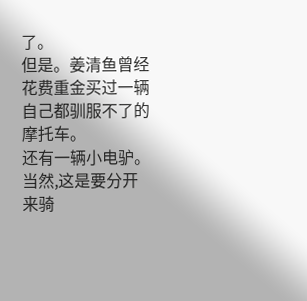了。
但是。姜清鱼曾经花费重金买过一辆自己都驯服不了的摩托车。
还有一辆小电驴。
当然,这是要分开来骑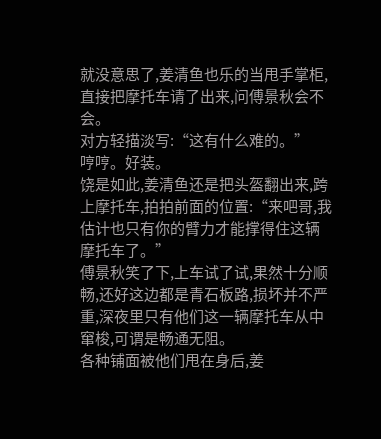就没意思了,姜清鱼也乐的当甩手掌柜,直接把摩托车请了出来,问傅景秋会不会。
对方轻描淡写:“这有什么难的。”
哼哼。好装。
饶是如此,姜清鱼还是把头盔翻出来,跨上摩托车,拍拍前面的位置:“来吧哥,我估计也只有你的臂力才能撑得住这辆摩托车了。”
傅景秋笑了下,上车试了试,果然十分顺畅,还好这边都是青石板路,损坏并不严重,深夜里只有他们这一辆摩托车从中窜梭,可谓是畅通无阻。
各种铺面被他们甩在身后,姜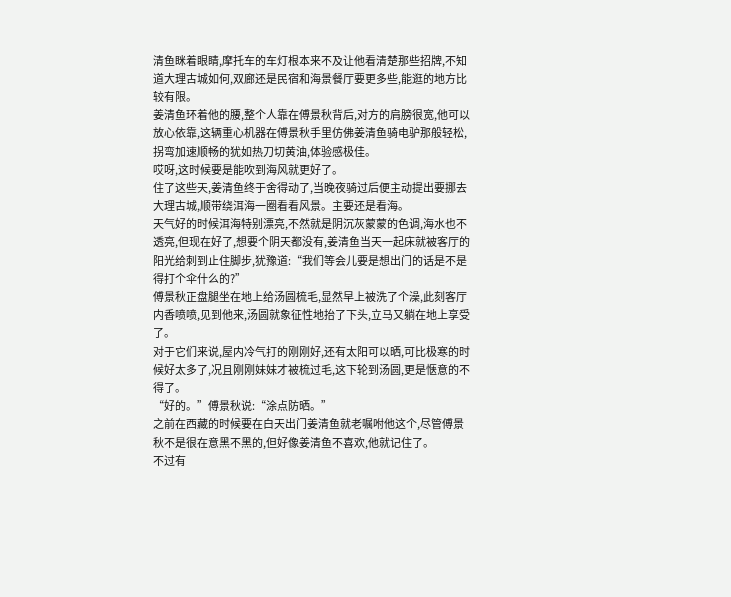清鱼眯着眼睛,摩托车的车灯根本来不及让他看清楚那些招牌,不知道大理古城如何,双廊还是民宿和海景餐厅要更多些,能逛的地方比较有限。
姜清鱼环着他的腰,整个人靠在傅景秋背后,对方的肩膀很宽,他可以放心依靠,这辆重心机器在傅景秋手里仿佛姜清鱼骑电驴那般轻松,拐弯加速顺畅的犹如热刀切黄油,体验感极佳。
哎呀,这时候要是能吹到海风就更好了。
住了这些天,姜清鱼终于舍得动了,当晚夜骑过后便主动提出要挪去大理古城,顺带绕洱海一圈看看风景。主要还是看海。
天气好的时候洱海特别漂亮,不然就是阴沉灰蒙蒙的色调,海水也不透亮,但现在好了,想要个阴天都没有,姜清鱼当天一起床就被客厅的阳光给刺到止住脚步,犹豫道:“我们等会儿要是想出门的话是不是得打个伞什么的?”
傅景秋正盘腿坐在地上给汤圆梳毛,显然早上被洗了个澡,此刻客厅内香喷喷,见到他来,汤圆就象征性地抬了下头,立马又躺在地上享受了。
对于它们来说,屋内冷气打的刚刚好,还有太阳可以晒,可比极寒的时候好太多了,况且刚刚妹妹才被梳过毛,这下轮到汤圆,更是惬意的不得了。
“好的。”傅景秋说:“涂点防晒。”
之前在西藏的时候要在白天出门姜清鱼就老嘱咐他这个,尽管傅景秋不是很在意黑不黑的,但好像姜清鱼不喜欢,他就记住了。
不过有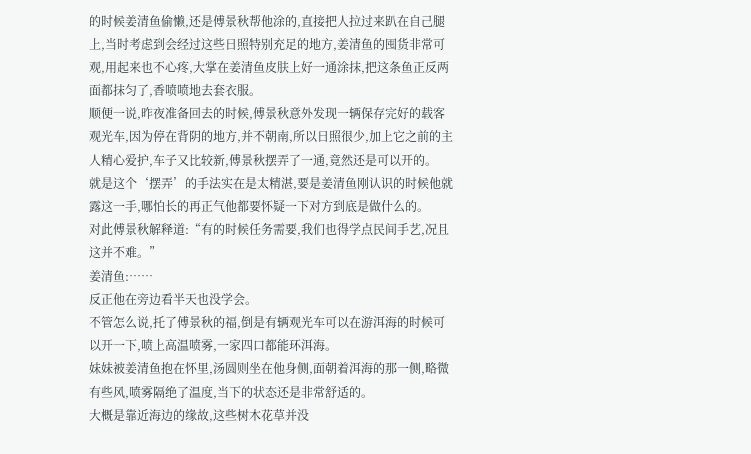的时候姜清鱼偷懒,还是傅景秋帮他涂的,直接把人拉过来趴在自己腿上,当时考虑到会经过这些日照特别充足的地方,姜清鱼的囤货非常可观,用起来也不心疼,大掌在姜清鱼皮肤上好一通涂抹,把这条鱼正反两面都抹匀了,香喷喷地去套衣服。
顺便一说,昨夜准备回去的时候,傅景秋意外发现一辆保存完好的载客观光车,因为停在背阴的地方,并不朝南,所以日照很少,加上它之前的主人精心爱护,车子又比较新,傅景秋摆弄了一通,竟然还是可以开的。
就是这个‘摆弄’的手法实在是太精湛,要是姜清鱼刚认识的时候他就露这一手,哪怕长的再正气他都要怀疑一下对方到底是做什么的。
对此傅景秋解释道:“有的时候任务需要,我们也得学点民间手艺,况且这并不难。”
姜清鱼:……
反正他在旁边看半天也没学会。
不管怎么说,托了傅景秋的福,倒是有辆观光车可以在游洱海的时候可以开一下,喷上高温喷雾,一家四口都能环洱海。
妹妹被姜清鱼抱在怀里,汤圆则坐在他身侧,面朝着洱海的那一侧,略微有些风,喷雾隔绝了温度,当下的状态还是非常舒适的。
大概是靠近海边的缘故,这些树木花草并没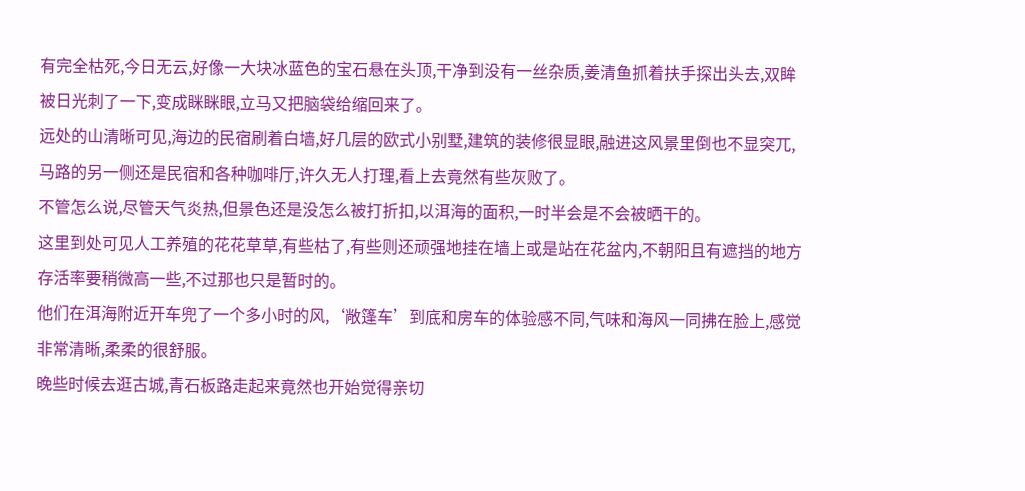有完全枯死,今日无云,好像一大块冰蓝色的宝石悬在头顶,干净到没有一丝杂质,姜清鱼抓着扶手探出头去,双眸被日光刺了一下,变成眯眯眼,立马又把脑袋给缩回来了。
远处的山清晰可见,海边的民宿刷着白墙,好几层的欧式小别墅,建筑的装修很显眼,融进这风景里倒也不显突兀,马路的另一侧还是民宿和各种咖啡厅,许久无人打理,看上去竟然有些灰败了。
不管怎么说,尽管天气炎热,但景色还是没怎么被打折扣,以洱海的面积,一时半会是不会被晒干的。
这里到处可见人工养殖的花花草草,有些枯了,有些则还顽强地挂在墙上或是站在花盆内,不朝阳且有遮挡的地方存活率要稍微高一些,不过那也只是暂时的。
他们在洱海附近开车兜了一个多小时的风,‘敞篷车’到底和房车的体验感不同,气味和海风一同拂在脸上,感觉非常清晰,柔柔的很舒服。
晚些时候去逛古城,青石板路走起来竟然也开始觉得亲切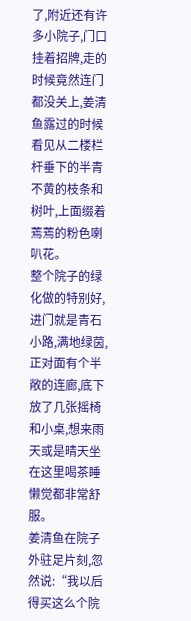了,附近还有许多小院子,门口挂着招牌,走的时候竟然连门都没关上,姜清鱼露过的时候看见从二楼栏杆垂下的半青不黄的枝条和树叶,上面缀着蔫蔫的粉色喇叭花。
整个院子的绿化做的特别好,进门就是青石小路,满地绿茵,正对面有个半敞的连廊,底下放了几张摇椅和小桌,想来雨天或是晴天坐在这里喝茶睡懒觉都非常舒服。
姜清鱼在院子外驻足片刻,忽然说:“我以后得买这么个院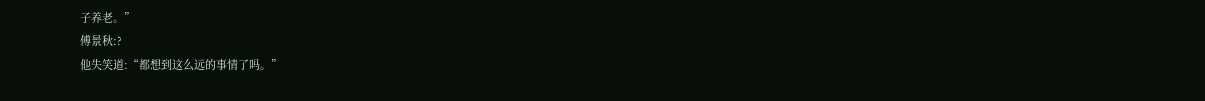子养老。”
傅景秋:?
他失笑道:“都想到这么远的事情了吗。”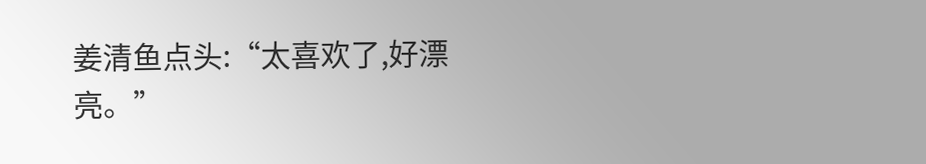姜清鱼点头:“太喜欢了,好漂亮。”